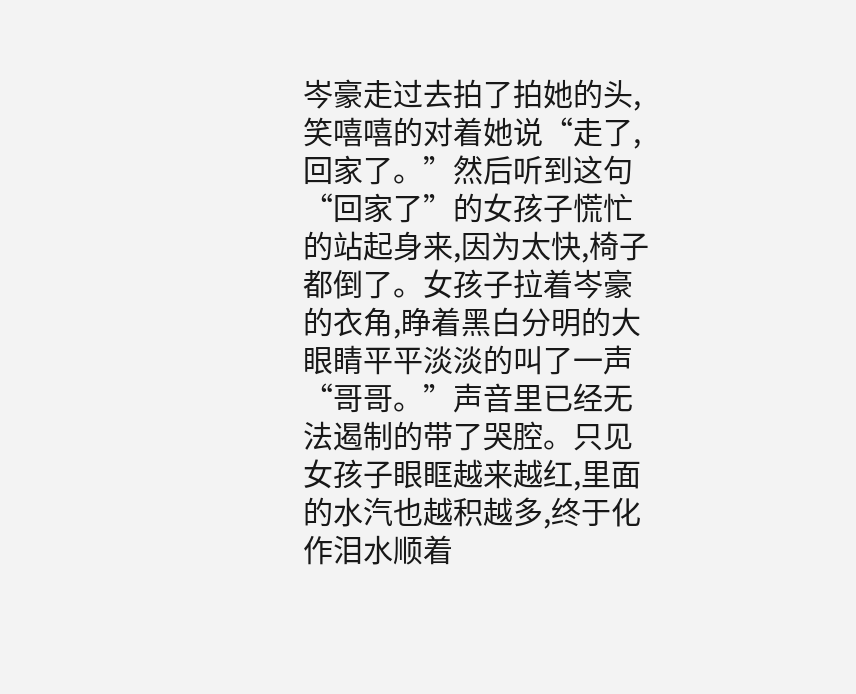岑豪走过去拍了拍她的头,笑嘻嘻的对着她说“走了,回家了。”然后听到这句“回家了”的女孩子慌忙的站起身来,因为太快,椅子都倒了。女孩子拉着岑豪的衣角,睁着黑白分明的大眼睛平平淡淡的叫了一声“哥哥。”声音里已经无法遏制的带了哭腔。只见女孩子眼眶越来越红,里面的水汽也越积越多,终于化作泪水顺着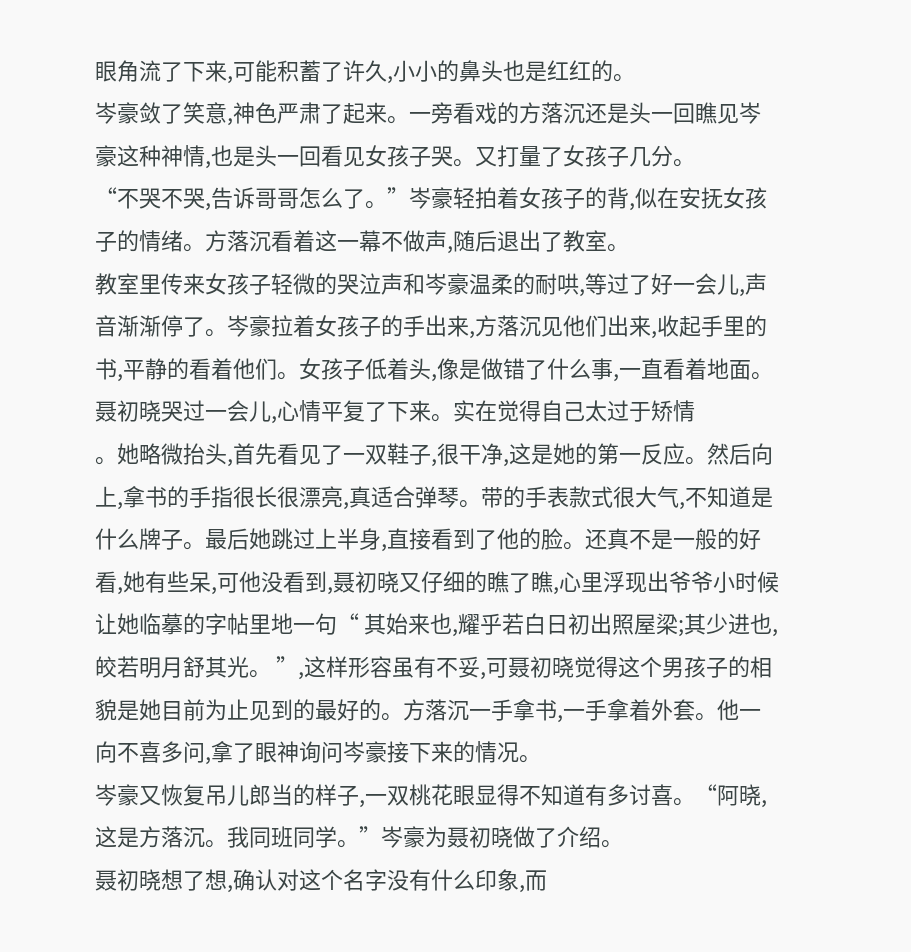眼角流了下来,可能积蓄了许久,小小的鼻头也是红红的。
岑豪敛了笑意,神色严肃了起来。一旁看戏的方落沉还是头一回瞧见岑豪这种神情,也是头一回看见女孩子哭。又打量了女孩子几分。
“不哭不哭,告诉哥哥怎么了。”岑豪轻拍着女孩子的背,似在安抚女孩子的情绪。方落沉看着这一幕不做声,随后退出了教室。
教室里传来女孩子轻微的哭泣声和岑豪温柔的耐哄,等过了好一会儿,声音渐渐停了。岑豪拉着女孩子的手出来,方落沉见他们出来,收起手里的书,平静的看着他们。女孩子低着头,像是做错了什么事,一直看着地面。
聂初晓哭过一会儿,心情平复了下来。实在觉得自己太过于矫情
。她略微抬头,首先看见了一双鞋子,很干净,这是她的第一反应。然后向上,拿书的手指很长很漂亮,真适合弹琴。带的手表款式很大气,不知道是什么牌子。最后她跳过上半身,直接看到了他的脸。还真不是一般的好看,她有些呆,可他没看到,聂初晓又仔细的瞧了瞧,心里浮现出爷爷小时候让她临摹的字帖里地一句“ 其始来也,耀乎若白日初出照屋梁;其少进也,皎若明月舒其光。 ”,这样形容虽有不妥,可聂初晓觉得这个男孩子的相貌是她目前为止见到的最好的。方落沉一手拿书,一手拿着外套。他一向不喜多问,拿了眼神询问岑豪接下来的情况。
岑豪又恢复吊儿郎当的样子,一双桃花眼显得不知道有多讨喜。“阿晓,这是方落沉。我同班同学。”岑豪为聂初晓做了介绍。
聂初晓想了想,确认对这个名字没有什么印象,而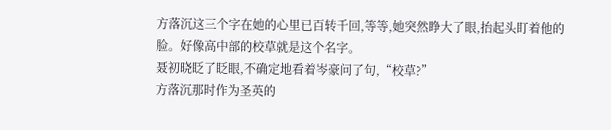方落沉这三个字在她的心里已百转千回,等等,她突然睁大了眼,抬起头盯着他的脸。好像高中部的校草就是这个名字。
聂初晓眨了眨眼,不确定地看着岑豪问了句,“校草?”
方落沉那时作为圣英的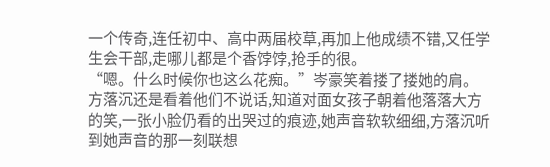一个传奇,连任初中、高中两届校草,再加上他成绩不错,又任学生会干部,走哪儿都是个香饽饽,抢手的很。
“嗯。什么时候你也这么花痴。”岑豪笑着搂了搂她的肩。
方落沉还是看着他们不说话,知道对面女孩子朝着他落落大方的笑,一张小脸仍看的出哭过的痕迹,她声音软软细细,方落沉听到她声音的那一刻联想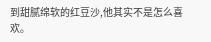到甜腻绵软的红豆沙,他其实不是怎么喜欢。